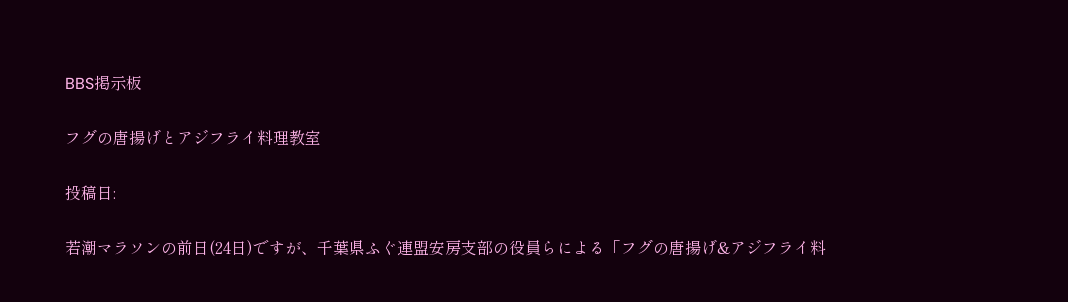BBS掲示板

フグの唐揚げとアジフライ料理教室

投稿日:

若潮マラソンの前日(24日)ですが、千葉県ふぐ連盟安房支部の役員らによる「フグの唐揚げ&アジフライ料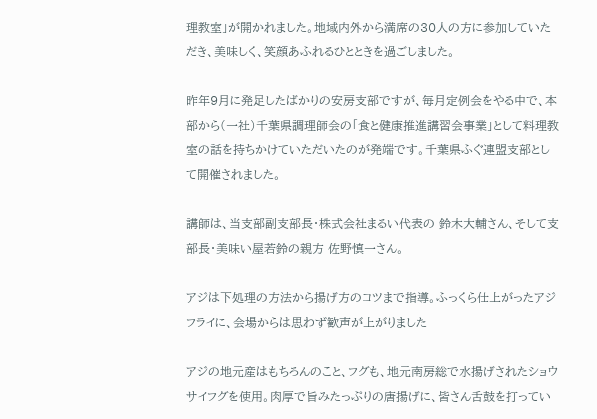理教室」が開かれました。地域内外から満席の30人の方に参加していただき、美味しく、笑顔あふれるひとときを過ごしました。

昨年9月に発足したばかりの安房支部ですが、毎月定例会をやる中で、本部から(一社)千葉県調理師会の「食と健康推進講習会事業」として料理教室の話を持ちかけていただいたのが発端です。千葉県ふぐ連盟支部として開催されました。

講師は、当支部副支部長・株式会社まるい代表の 鈴木大輔さん、そして支部長・美味い屋若鈴の親方 佐野慎一さん。

アジは下処理の方法から揚げ方のコツまで指導。ふっくら仕上がったアジフライに、会場からは思わず歓声が上がりました

アジの地元産はもちろんのこと、フグも、地元南房総で水揚げされたショウサイフグを使用。肉厚で旨みたっぷりの唐揚げに、皆さん舌鼓を打ってい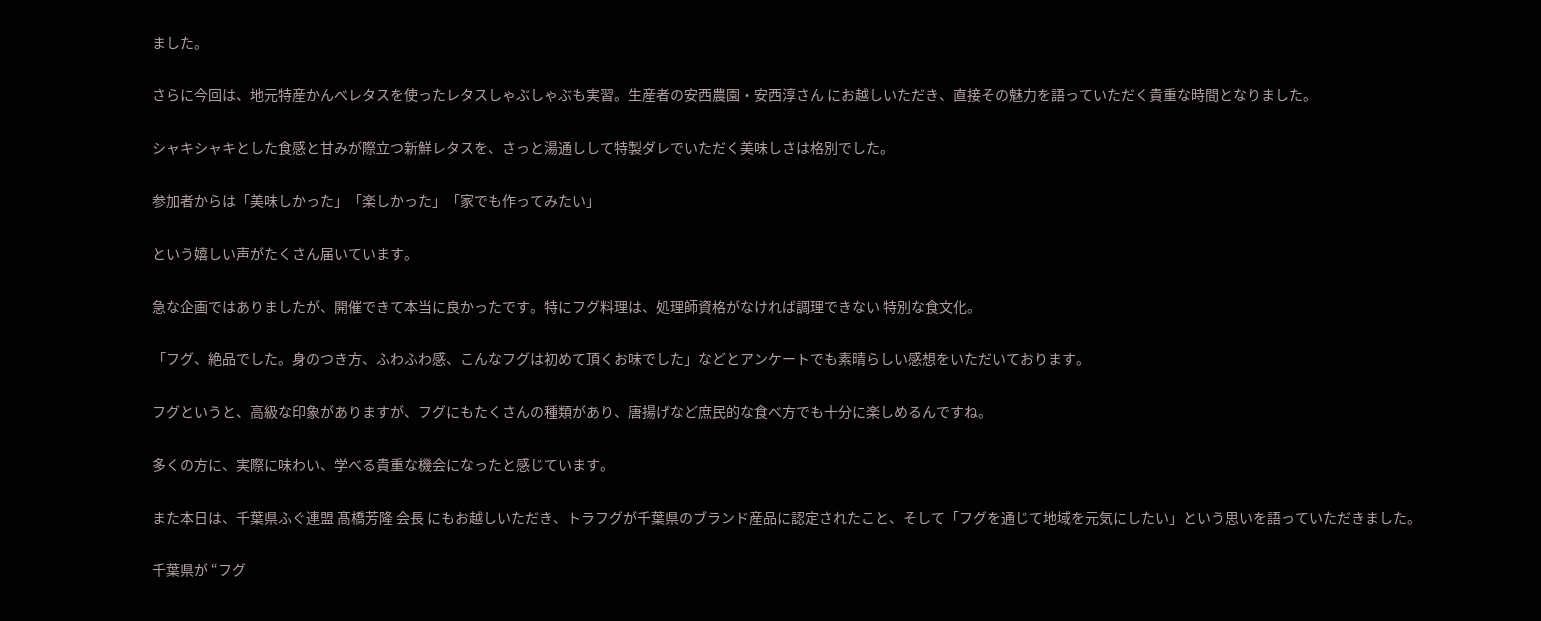ました。

さらに今回は、地元特産かんべレタスを使ったレタスしゃぶしゃぶも実習。生産者の安西農園・安西淳さん にお越しいただき、直接その魅力を語っていただく貴重な時間となりました。

シャキシャキとした食感と甘みが際立つ新鮮レタスを、さっと湯通しして特製ダレでいただく美味しさは格別でした。

参加者からは「美味しかった」「楽しかった」「家でも作ってみたい」

という嬉しい声がたくさん届いています。

急な企画ではありましたが、開催できて本当に良かったです。特にフグ料理は、処理師資格がなければ調理できない 特別な食文化。

「フグ、絶品でした。身のつき方、ふわふわ感、こんなフグは初めて頂くお味でした」などとアンケートでも素晴らしい感想をいただいております。

フグというと、高級な印象がありますが、フグにもたくさんの種類があり、唐揚げなど庶民的な食べ方でも十分に楽しめるんですね。

多くの方に、実際に味わい、学べる貴重な機会になったと感じています。

また本日は、千葉県ふぐ連盟 髙橋芳隆 会長 にもお越しいただき、トラフグが千葉県のブランド産品に認定されたこと、そして「フグを通じて地域を元気にしたい」という思いを語っていただきました。

千葉県が “フグ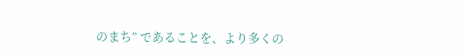のまち” であることを、より多くの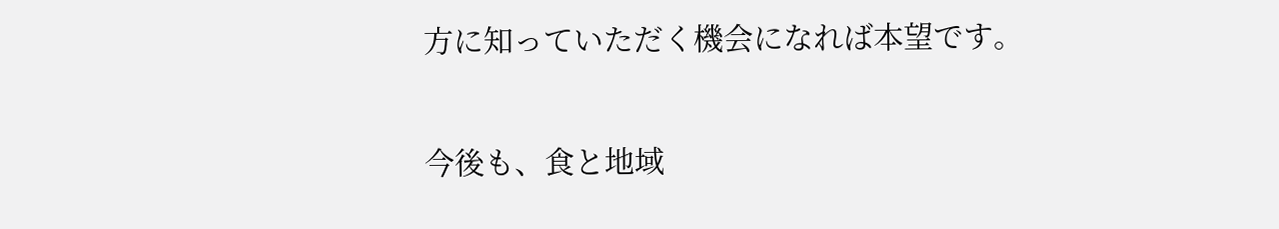方に知っていただく機会になれば本望です。

今後も、食と地域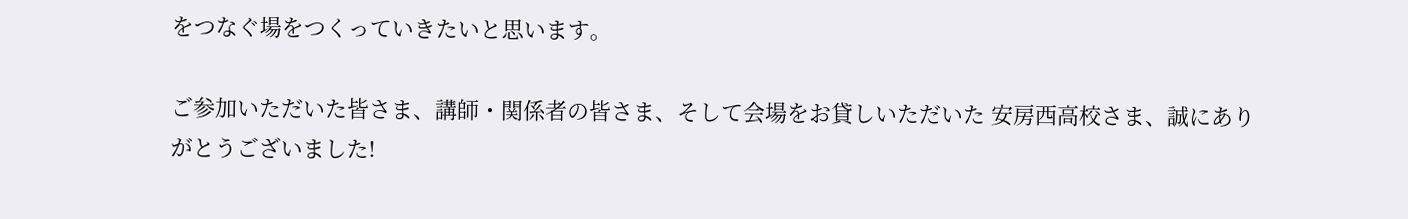をつなぐ場をつくっていきたいと思います。

ご参加いただいた皆さま、講師・関係者の皆さま、そして会場をお貸しいただいた 安房西高校さま、誠にありがとうございました!